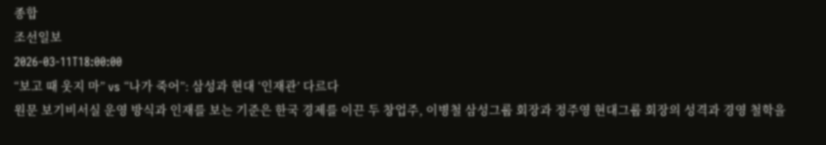종합
조선일보
2026-03-11T18:00:00
“보고 때 웃지 마” vs “나가 죽어”: 삼성과 현대 ‘인재관’ 다르다
원문 보기비서실 운영 방식과 인재를 보는 기준은 한국 경제를 이끈 두 창업주, 이병철 삼성그룹 회장과 정주영 현대그룹 회장의 성격과 경영 철학을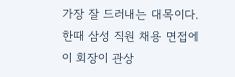가장 잘 드러내는 대목이다.한때 삼성 직원 채용 면접에 이 회장이 관상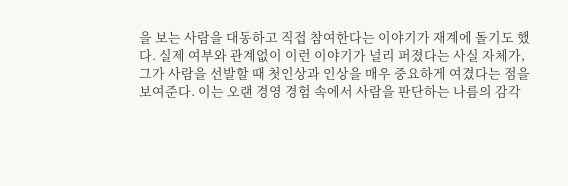을 보는 사람을 대동하고 직접 참여한다는 이야기가 재계에 돌기도 했다. 실제 여부와 관계없이 이런 이야기가 널리 퍼졌다는 사실 자체가, 그가 사람을 선발할 때 첫인상과 인상을 매우 중요하게 여겼다는 점을 보여준다. 이는 오랜 경영 경험 속에서 사람을 판단하는 나름의 감각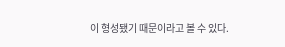이 형성됐기 때문이라고 볼 수 있다.